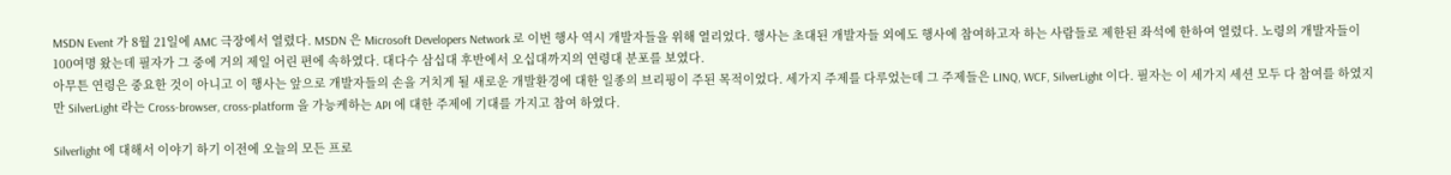MSDN Event 가 8월 21일에 AMC 극장에서 열렸다. MSDN 은 Microsoft Developers Network 로 이번 행사 역시 개발자들을 위해 열리었다. 행사는 초대된 개발자들 외에도 행사에 참여하고자 하는 사람들로 제한된 좌석에 한하여 열렸다. 노령의 개발자들이 100여명 왔는데 필자가 그 중에 거의 제일 어린 편에 속하였다. 대다수 삼십대 후반에서 오십대까지의 연령대 분포를 보였다.
아무튼 연령은 중요한 것이 아니고 이 행사는 앞으로 개발자들의 손을 거치게 될 새로운 개발환경에 대한 일종의 브리핑이 주된 목적이었다. 세가지 주제를 다루었는데 그 주제들은 LINQ, WCF, SilverLight 이다. 필자는 이 세가지 세션 모두 다 참여를 하였지만 SilverLight 라는 Cross-browser, cross-platform 을 가능케하는 API 에 대한 주제에 기대를 가지고 참여 하였다.

Silverlight 에 대해서 이야기 하기 이전에 오늘의 모든 프로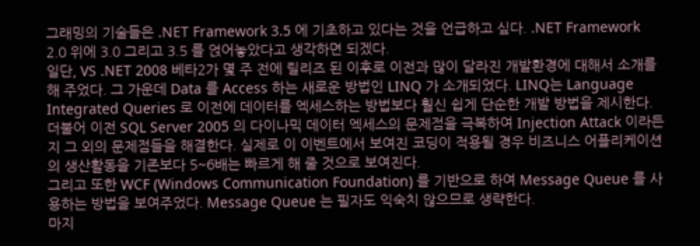그래밍의 기술들은 .NET Framework 3.5 에 기초하고 있다는 것을 언급하고 싶다. .NET Framework 2.0 위에 3.0 그리고 3.5 를 얹어놓았다고 생각하면 되겠다.
일단, VS .NET 2008 베타2가 몇 주 전에 릴리즈 된 이후로 이전과 많이 달라진 개발환경에 대해서 소개를 해 주었다. 그 가운데 Data 를 Access 하는 새로운 방법인 LINQ 가 소개되었다. LINQ는 Language Integrated Queries 로 이전에 데이터를 엑세스하는 방법보다 훨신 쉽게 단순한 개발 방법을 제시한다. 더불어 이전 SQL Server 2005 의 다이나믹 데이터 엑세스의 문제점을 극복하여 Injection Attack 이라든지 그 외의 문제점들을 해결한다. 실제로 이 이벤트에서 보여진 코딩이 적용될 경우 비즈니스 어플리케이션의 생산활동을 기존보다 5~6배는 빠르게 해 줄 것으로 보여진다.
그리고 또한 WCF (Windows Communication Foundation) 를 기반으로 하여 Message Queue 를 사용하는 방법을 보여주었다. Message Queue 는 필자도 익숙치 않으므로 생략한다.
마지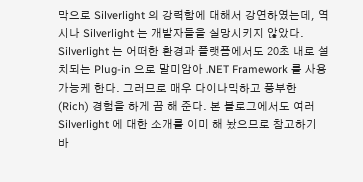막으로 Silverlight 의 강력함에 대해서 강연하였는데, 역시나 Silverlight 는 개발자들을 실망시키지 않았다. Silverlight 는 어떠한 환경과 플랫폼에서도 20초 내로 설치되는 Plug-in 으로 말미암아 .NET Framework 를 사용 가능케 한다. 그러므로 매우 다이나믹하고 풍부한 (Rich) 경험을 하게 끔 해 준다. 본 블로그에서도 여러 Silverlight 에 대한 소개를 이미 해 놨으므로 참고하기 바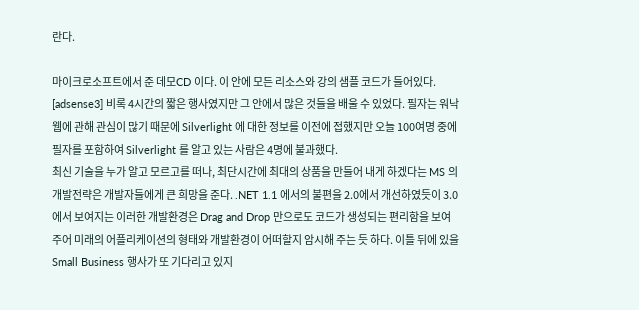란다.

마이크로소프트에서 준 데모CD 이다. 이 안에 모든 리소스와 강의 샘플 코드가 들어있다. [adsense3] 비록 4시간의 짧은 행사였지만 그 안에서 많은 것들을 배울 수 있었다. 필자는 워낙 웹에 관해 관심이 많기 때문에 Silverlight 에 대한 정보를 이전에 접했지만 오늘 100여명 중에 필자를 포함하여 Silverlight 를 알고 있는 사람은 4명에 불과했다.
최신 기술을 누가 알고 모르고를 떠나, 최단시간에 최대의 상품을 만들어 내게 하겠다는 MS 의 개발전략은 개발자들에게 큰 희망을 준다. .NET 1.1 에서의 불편을 2.0에서 개선하였듯이 3.0에서 보여지는 이러한 개발환경은 Drag and Drop 만으로도 코드가 생성되는 편리함을 보여주어 미래의 어플리케이션의 형태와 개발환경이 어떠할지 암시해 주는 듯 하다. 이틀 뒤에 있을 Small Business 행사가 또 기다리고 있지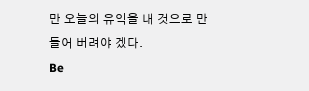만 오늘의 유익을 내 것으로 만들어 버려야 겠다.
Be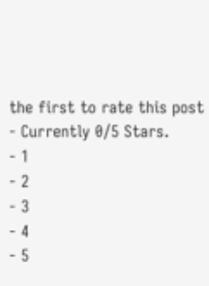the first to rate this post
- Currently 0/5 Stars.
- 1
- 2
- 3
- 4
- 5